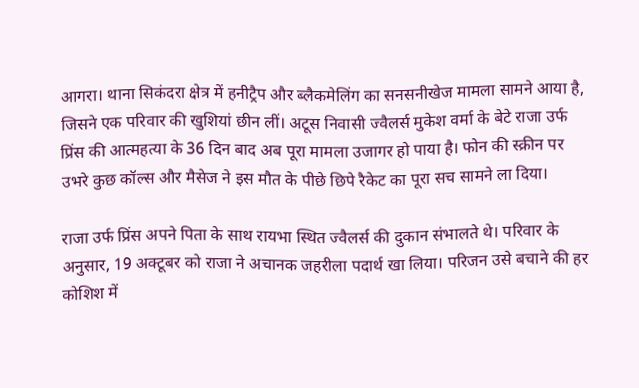आगरा। थाना सिकंदरा क्षेत्र में हनीट्रैप और ब्लैकमेलिंग का सनसनीखेज मामला सामने आया है, जिसने एक परिवार की खुशियां छीन लीं। अटूस निवासी ज्वैलर्स मुकेश वर्मा के बेटे राजा उर्फ प्रिंस की आत्महत्या के 36 दिन बाद अब पूरा मामला उजागर हो पाया है। फोन की स्क्रीन पर उभरे कुछ कॉल्स और मैसेज ने इस मौत के पीछे छिपे रैकेट का पूरा सच सामने ला दिया।

राजा उर्फ प्रिंस अपने पिता के साथ रायभा स्थित ज्वैलर्स की दुकान संभालते थे। परिवार के अनुसार, 19 अक्टूबर को राजा ने अचानक जहरीला पदार्थ खा लिया। परिजन उसे बचाने की हर कोशिश में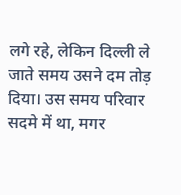लगे रहे, लेकिन दिल्ली ले जाते समय उसने दम तोड़ दिया। उस समय परिवार सदमे में था, मगर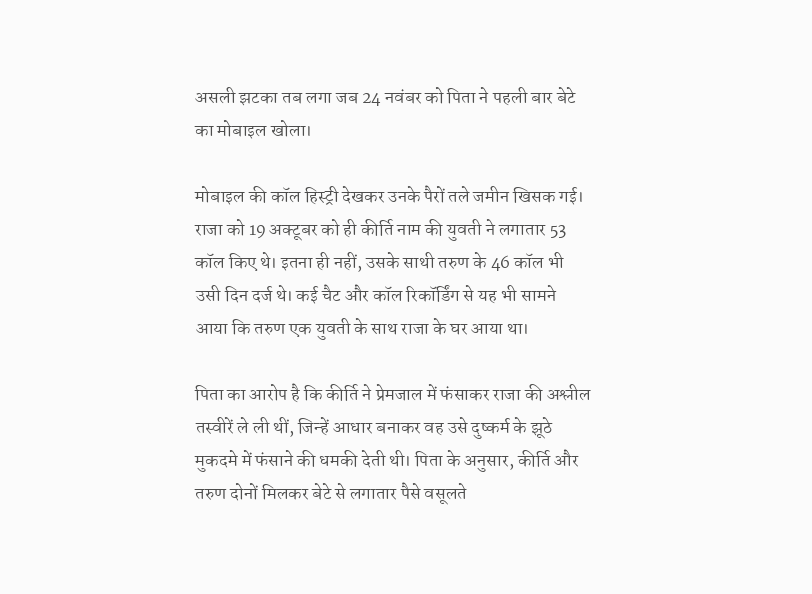असली झटका तब लगा जब 24 नवंबर को पिता ने पहली बार बेटे का मोबाइल खोला।

मोबाइल की कॉल हिस्ट्री देखकर उनके पैरों तले जमीन खिसक गई। राजा को 19 अक्टूबर को ही कीर्ति नाम की युवती ने लगातार 53 कॉल किए थे। इतना ही नहीं, उसके साथी तरुण के 46 कॉल भी उसी दिन दर्ज थे। कई चैट और कॉल रिकॉर्डिंग से यह भी सामने आया कि तरुण एक युवती के साथ राजा के घर आया था।

पिता का आरोप है कि कीर्ति ने प्रेमजाल में फंसाकर राजा की अश्लील तस्वीरें ले ली थीं, जिन्हें आधार बनाकर वह उसे दुष्कर्म के झूठे मुकदमे में फंसाने की धमकी देती थी। पिता के अनुसार, कीर्ति और तरुण दोनों मिलकर बेटे से लगातार पैसे वसूलते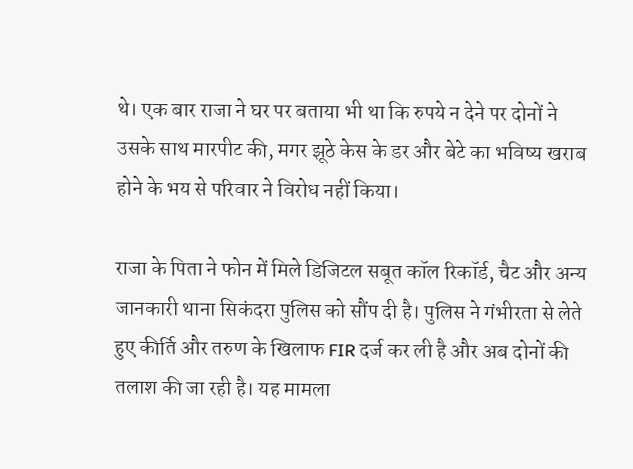थे। एक बार राजा ने घर पर बताया भी था कि रुपये न देने पर दोनों ने उसके साथ मारपीट की, मगर झूठे केस के डर और बेटे का भविष्य खराब होने के भय से परिवार ने विरोध नहीं किया।

राजा के पिता ने फोन में मिले डिजिटल सबूत कॉल रिकॉर्ड, चैट और अन्य जानकारी थाना सिकंदरा पुलिस को सौंप दी है। पुलिस ने गंभीरता से लेते हुए कीर्ति और तरुण के खिलाफ FIR दर्ज कर ली है और अब दोनों की तलाश की जा रही है। यह मामला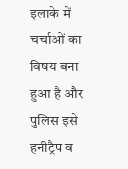इलाके में चर्चाओं का विषय बना हुआ है और पुलिस इसे हनीट्रैप व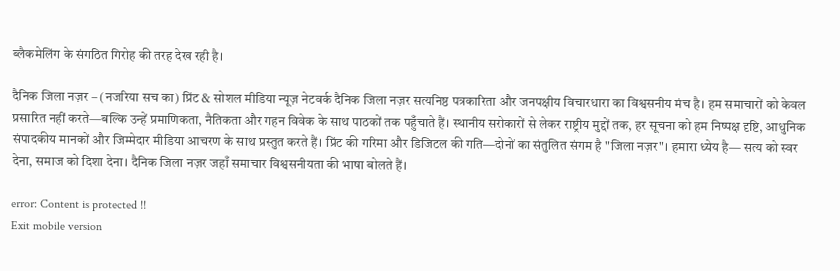ब्लैकमेलिंग के संगठित गिरोह की तरह देख रही है।

दैनिक जिला नज़र – (नजरिया सच का) प्रिंट & सोशल मीडिया न्यूज़ नेटवर्क दैनिक जिला नज़र सत्यनिष्ठ पत्रकारिता और जनपक्षीय विचारधारा का विश्वसनीय मंच है। हम समाचारों को केवल प्रसारित नहीं करते—बल्कि उन्हें प्रमाणिकता, नैतिकता और गहन विवेक के साथ पाठकों तक पहुँचाते हैं। स्थानीय सरोकारों से लेकर राष्ट्रीय मुद्दों तक, हर सूचना को हम निष्पक्ष दृष्टि, आधुनिक संपादकीय मानकों और जिम्मेदार मीडिया आचरण के साथ प्रस्तुत करते हैं। प्रिंट की गरिमा और डिजिटल की गति—दोनों का संतुलित संगम है "जिला नज़र"। हमारा ध्येय है— सत्य को स्वर देना, समाज को दिशा देना। दैनिक जिला नज़र जहाँ समाचार विश्वसनीयता की भाषा बोलते हैं।

error: Content is protected !!
Exit mobile version